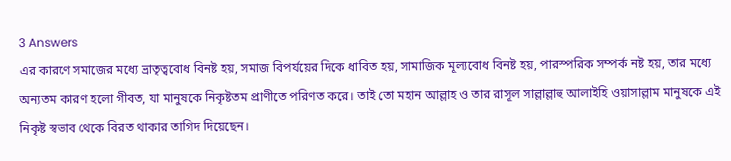3 Answers
এর কারণে সমাজের মধ্যে ভ্রাতৃত্ববোধ বিনষ্ট হয়, সমাজ বিপর্যয়ের দিকে ধাবিত হয়, সামাজিক মূল্যবোধ বিনষ্ট হয়, পারস্পরিক সম্পর্ক নষ্ট হয়, তার মধ্যে অন্যতম কারণ হলো গীবত, যা মানুষকে নিকৃষ্টতম প্রাণীতে পরিণত করে। তাই তো মহান আল্লাহ ও তার রাসূল সাল্লাল্লাহু আলাইহি ওয়াসাল্লাম মানুষকে এই নিকৃষ্ট স্বভাব থেকে বিরত থাকার তাগিদ দিয়েছেন।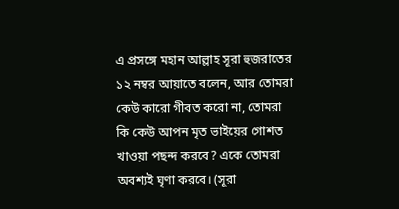এ প্রসঙ্গে মহান আল্লাহ সূরা হুজরাতের ১২ নম্বর আয়াতে বলেন, আর তোমরা কেউ কারো গীবত করো না, তোমরা কি কেউ আপন মৃত ভাইয়ের গোশত খাওয়া পছন্দ করবে? একে তোমরা অবশ্যই ঘৃণা করবে। (সূরা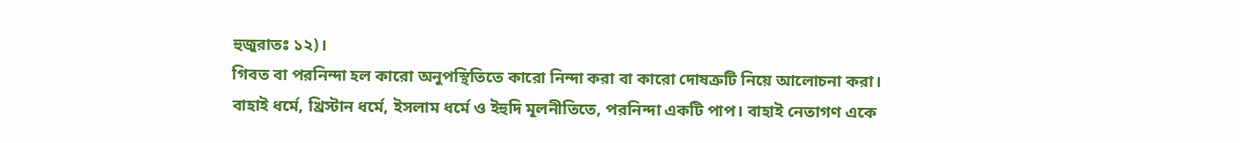হুজুরাতঃ ১২)।
গিবত বা পরনিন্দা হল কারো অনুপস্থিতিতে কারো নিন্দা করা বা কারো দোষত্রুটি নিয়ে আলোচনা করা।
বাহাই ধর্মে, খ্রিস্টান ধর্মে, ইসলাম ধর্মে ও ইহুদি মূলনীতিতে, পরনিন্দা একটি পাপ। বাহাই নেতাগণ একে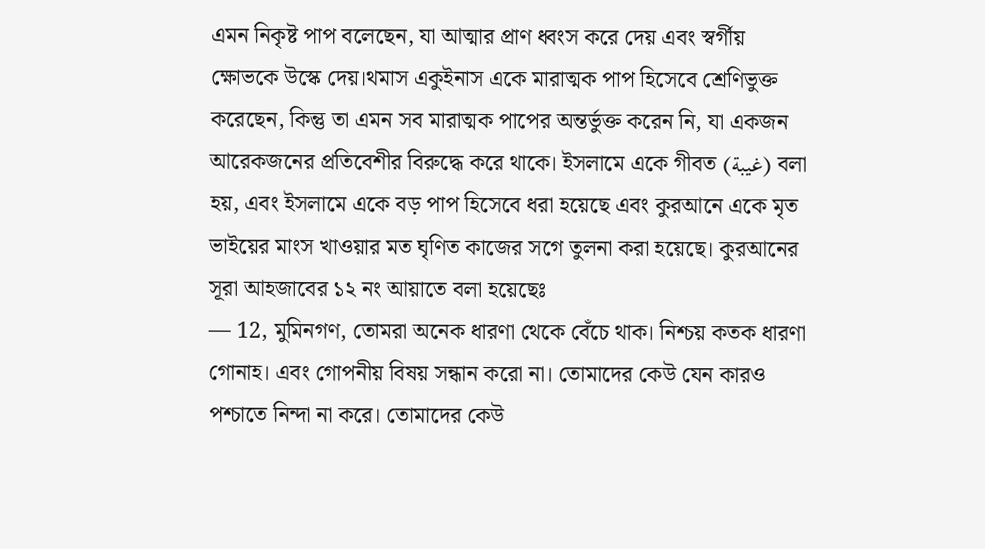এমন নিকৃষ্ট পাপ বলেছেন, যা আত্মার প্রাণ ধ্বংস করে দেয় এবং স্বর্গীয় ক্ষোভকে উস্কে দেয়।থমাস একুইনাস একে মারাত্মক পাপ হিসেবে শ্রেণিভুক্ত করেছেন, কিন্তু তা এমন সব মারাত্মক পাপের অন্তর্ভুক্ত করেন নি, যা একজন আরেকজনের প্রতিবেশীর বিরুদ্ধে করে থাকে। ইসলামে একে গীবত (غيبة) বলা হয়, এবং ইসলামে একে বড় পাপ হিসেবে ধরা হয়েছে এবং কুরআনে একে মৃত ভাইয়ের মাংস খাওয়ার মত ঘৃণিত কাজের সগে তুলনা করা হয়েছে। কুরআনের সূরা আহজাবের ১২ নং আয়াতে বলা হয়েছেঃ
— 12, মুমিনগণ, তোমরা অনেক ধারণা থেকে বেঁচে থাক। নিশ্চয় কতক ধারণা গোনাহ। এবং গোপনীয় বিষয় সন্ধান করো না। তোমাদের কেউ যেন কারও পশ্চাতে নিন্দা না করে। তোমাদের কেউ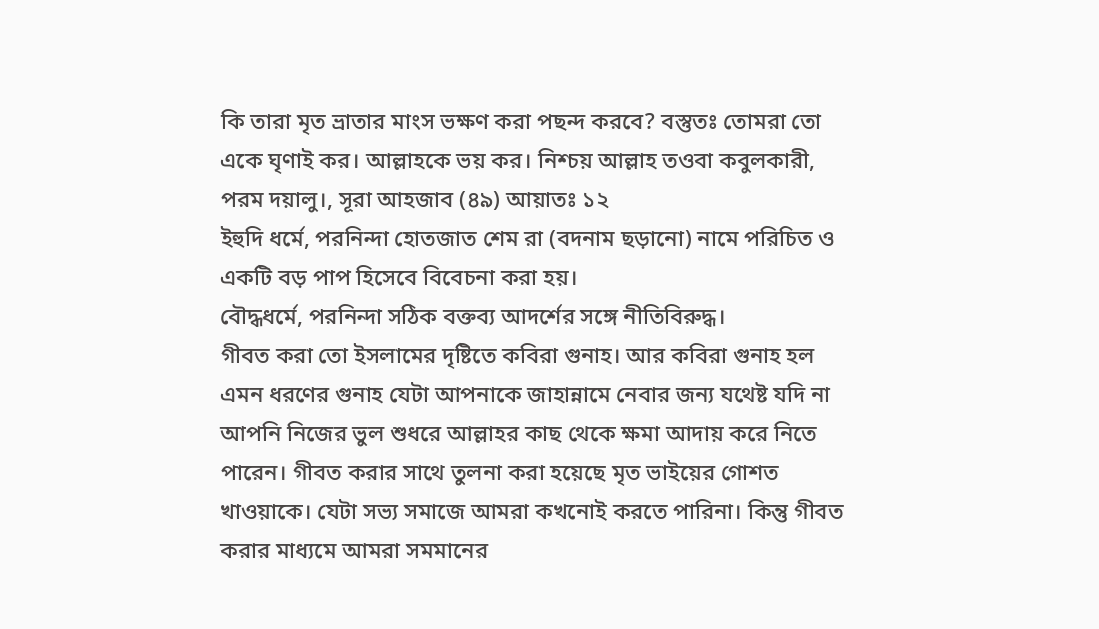কি তারা মৃত ভ্রাতার মাংস ভক্ষণ করা পছন্দ করবে? বস্তুতঃ তোমরা তো একে ঘৃণাই কর। আল্লাহকে ভয় কর। নিশ্চয় আল্লাহ তওবা কবুলকারী, পরম দয়ালু।, সূরা আহজাব (৪৯) আয়াতঃ ১২
ইহুদি ধর্মে, পরনিন্দা হোতজাত শেম রা (বদনাম ছড়ানো) নামে পরিচিত ও একটি বড় পাপ হিসেবে বিবেচনা করা হয়।
বৌদ্ধধর্মে, পরনিন্দা সঠিক বক্তব্য আদর্শের সঙ্গে নীতিবিরুদ্ধ।
গীবত করা তো ইসলামের দৃষ্টিতে কবিরা গুনাহ। আর কবিরা গুনাহ হল এমন ধরণের গুনাহ যেটা আপনাকে জাহান্নামে নেবার জন্য যথেষ্ট যদি না আপনি নিজের ভুল শুধরে আল্লাহর কাছ থেকে ক্ষমা আদায় করে নিতে পারেন। গীবত করার সাথে তুলনা করা হয়েছে মৃত ভাইয়ের গোশত খাওয়াকে। যেটা সভ্য সমাজে আমরা কখনোই করতে পারিনা। কিন্তু গীবত করার মাধ্যমে আমরা সমমানের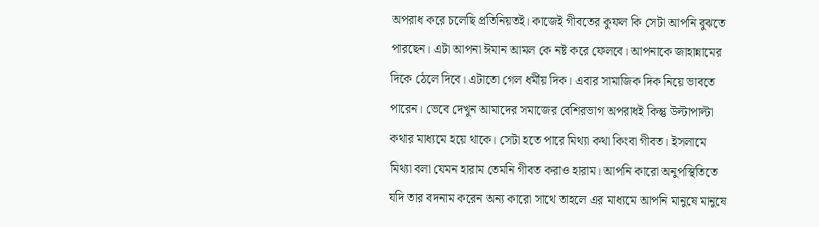অপরাধ করে চলেছি প্রতিনিয়তই। কাজেই গীবতের কুফল কি সেটা আপনি বুঝতে পারছেন। এটা আপনা ঈমান আমল কে নষ্ট করে ফেলবে। আপনাকে জাহান্নামের দিকে ঠেলে দিবে। এটাতো গেল ধর্মীয় দিক। এবার সামাজিক দিক নিয়ে ভাবতে পারেন। ভেবে দেখুন আমাদের সমাজের বেশিরভাগ অপরাধই কিন্তু উল্টাপাল্টা কথার মাধ্যমে হয়ে থাকে। সেটা হতে পারে মিথ্যা কথা কিংবা গীবত। ইসলামে মিথ্যা বলা যেমন হারাম তেমনি গীবত করাও হারাম। আপনি কারো অনুপস্থিতিতে যদি তার বদনাম করেন অন্য কারো সাথে তাহলে এর মাধ্যমে আপনি মানুষে মানুষে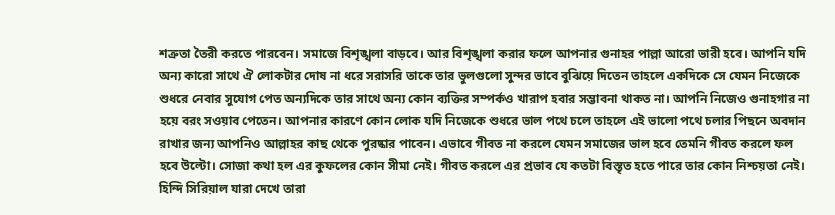শত্রুতা তৈরী করতে পারবেন। সমাজে বিশৃঙ্খলা বাড়বে। আর বিশৃঙ্খলা করার ফলে আপনার গুনাহর পাল্লা আরো ভারী হবে। আপনি যদি অন্য কারো সাথে ঐ লোকটার দোষ না ধরে সরাসরি তাকে তার ভুলগুলো সুন্দর ভাবে বুঝিয়ে দিতেন তাহলে একদিকে সে যেমন নিজেকে শুধরে নেবার সুযোগ পেত অন্যদিকে তার সাথে অন্য কোন ব্যক্তির সম্পর্কও খারাপ হবার সম্ভাবনা থাকত না। আপনি নিজেও গুনাহগার না হয়ে বরং সওয়াব পেতেন। আপনার কারণে কোন লোক যদি নিজেকে শুধরে ভাল পথে চলে তাহলে এই ভালো পথে চলার পিছনে অবদান রাখার জন্য আপনিও আল্লাহর কাছ থেকে পুরষ্কার পাবেন। এভাবে গীবত না করলে যেমন সমাজের ভাল হবে তেমনি গীবত করলে ফল হবে উল্টো। সোজা কথা হল এর কুফলের কোন সীমা নেই। গীবত করলে এর প্রভাব যে কতটা বিস্তৃত হতে পারে তার কোন নিশ্চয়তা নেই। হিন্দি সিরিয়াল যারা দেখে তারা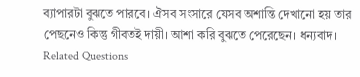ব্যাপারটা বুঝতে পারবে। ঐসব সংসারে যেসব অশান্তি দেখানো হয় তার পেছনেও কিন্তু গীবতই দায়ী। আশা করি বুঝতে পেরেছেন। ধন্যবাদ।
Related Questions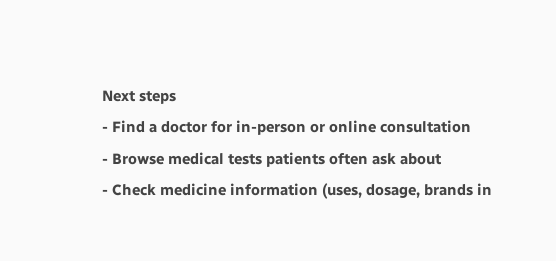Next steps
- Find a doctor for in-person or online consultation
- Browse medical tests patients often ask about
- Check medicine information (uses, dosage, brands in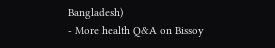Bangladesh)
- More health Q&A on Bissoy